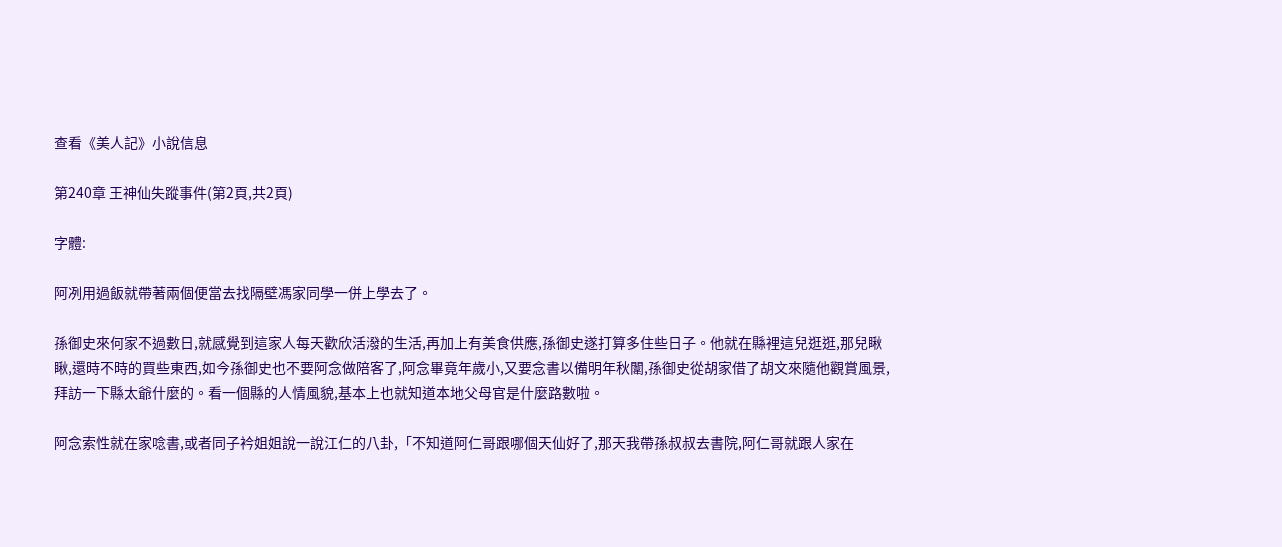查看《美人記》小說信息

第240章 王神仙失蹤事件(第2頁,共2頁)

字體:

阿冽用過飯就帶著兩個便當去找隔壁馮家同學一併上學去了。

孫御史來何家不過數日,就感覺到這家人每天歡欣活潑的生活,再加上有美食供應,孫御史遂打算多住些日子。他就在縣裡這兒逛逛,那兒瞅瞅,還時不時的買些東西,如今孫御史也不要阿念做陪客了,阿念畢竟年歲小,又要念書以備明年秋闈,孫御史從胡家借了胡文來隨他觀賞風景,拜訪一下縣太爺什麼的。看一個縣的人情風貌,基本上也就知道本地父母官是什麼路數啦。

阿念索性就在家唸書,或者同子衿姐姐說一說江仁的八卦,「不知道阿仁哥跟哪個天仙好了,那天我帶孫叔叔去書院,阿仁哥就跟人家在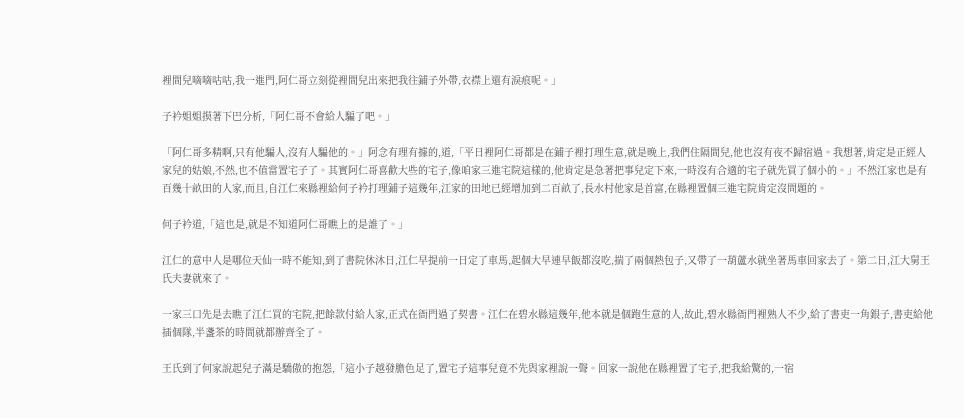裡間兒嘀嘀咕咕,我一進門,阿仁哥立刻從裡間兒出來把我往鋪子外帶,衣襟上還有淚痕呢。」

子衿姐姐摸著下巴分析,「阿仁哥不會給人騙了吧。」

「阿仁哥多精啊,只有他騙人,沒有人騙他的。」阿念有理有據的,道,「平日裡阿仁哥都是在鋪子裡打理生意,就是晚上,我們住隔間兒,他也沒有夜不歸宿過。我想著,肯定是正經人家兒的姑娘,不然,也不值當置宅子了。其實阿仁哥喜歡大些的宅子,像咱家三進宅院這樣的,他肯定是急著把事兒定下來,一時沒有合適的宅子就先買了個小的。」不然江家也是有百幾十畝田的人家,而且,自江仁來縣裡給何子衿打理鋪子這幾年,江家的田地已經增加到二百畝了,長水村他家是首富,在縣裡置個三進宅院肯定沒問題的。

何子衿道,「這也是,就是不知道阿仁哥瞧上的是誰了。」

江仁的意中人是哪位天仙一時不能知,到了書院休沐日,江仁早提前一日定了車馬,起個大早連早飯都沒吃,揣了兩個熱包子,又帶了一葫蘆水就坐著馬車回家去了。第二日,江大舅王氏夫妻就來了。

一家三口先是去瞧了江仁買的宅院,把餘款付給人家,正式在衙門過了契書。江仁在碧水縣這幾年,他本就是個跑生意的人,故此,碧水縣衙門裡熟人不少,給了書吏一角銀子,書吏給他插個隊,半盞茶的時間就都辦齊全了。

王氏到了何家說起兒子滿是驕傲的抱怨,「這小子越發膽色足了,置宅子這事兒竟不先與家裡說一聲。回家一說他在縣裡置了宅子,把我給驚的,一宿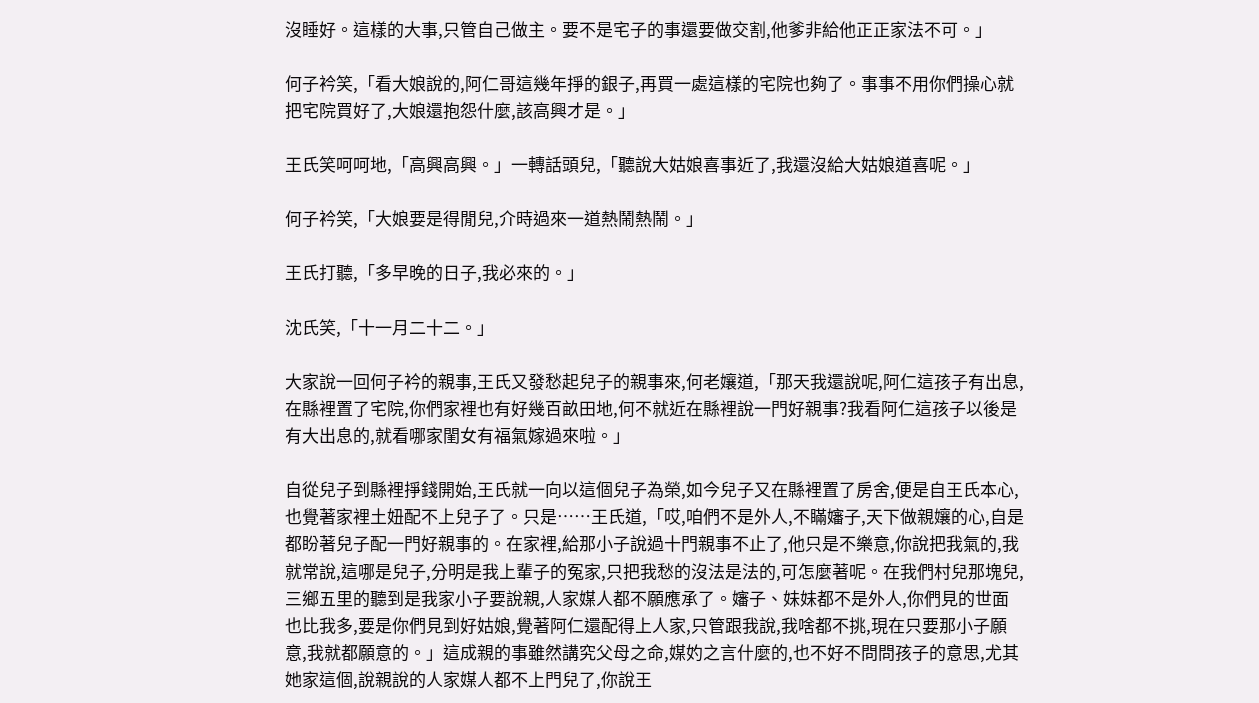沒睡好。這樣的大事,只管自己做主。要不是宅子的事還要做交割,他爹非給他正正家法不可。」

何子衿笑,「看大娘說的,阿仁哥這幾年掙的銀子,再買一處這樣的宅院也夠了。事事不用你們操心就把宅院買好了,大娘還抱怨什麼,該高興才是。」

王氏笑呵呵地,「高興高興。」一轉話頭兒,「聽說大姑娘喜事近了,我還沒給大姑娘道喜呢。」

何子衿笑,「大娘要是得閒兒,介時過來一道熱鬧熱鬧。」

王氏打聽,「多早晚的日子,我必來的。」

沈氏笑,「十一月二十二。」

大家說一回何子衿的親事,王氏又發愁起兒子的親事來,何老孃道,「那天我還說呢,阿仁這孩子有出息,在縣裡置了宅院,你們家裡也有好幾百畝田地,何不就近在縣裡說一門好親事?我看阿仁這孩子以後是有大出息的,就看哪家閨女有福氣嫁過來啦。」

自從兒子到縣裡掙錢開始,王氏就一向以這個兒子為榮,如今兒子又在縣裡置了房舍,便是自王氏本心,也覺著家裡土妞配不上兒子了。只是……王氏道,「哎,咱們不是外人,不瞞嬸子,天下做親孃的心,自是都盼著兒子配一門好親事的。在家裡,給那小子說過十門親事不止了,他只是不樂意,你說把我氣的,我就常說,這哪是兒子,分明是我上輩子的冤家,只把我愁的沒法是法的,可怎麼著呢。在我們村兒那塊兒,三鄉五里的聽到是我家小子要說親,人家媒人都不願應承了。嬸子、妹妹都不是外人,你們見的世面也比我多,要是你們見到好姑娘,覺著阿仁還配得上人家,只管跟我說,我啥都不挑,現在只要那小子願意,我就都願意的。」這成親的事雖然講究父母之命,媒妁之言什麼的,也不好不問問孩子的意思,尤其她家這個,說親說的人家媒人都不上門兒了,你說王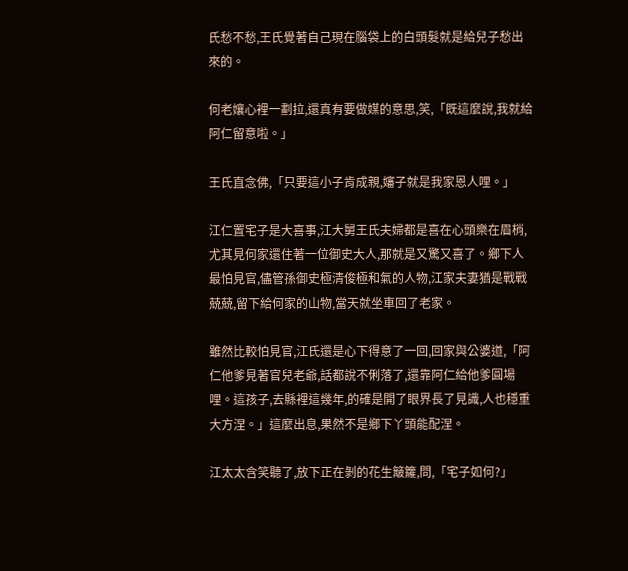氏愁不愁,王氏覺著自己現在腦袋上的白頭髮就是給兒子愁出來的。

何老孃心裡一劃拉,還真有要做媒的意思,笑,「既這麼說,我就給阿仁留意啦。」

王氏直念佛,「只要這小子肯成親,嬸子就是我家恩人哩。」

江仁置宅子是大喜事,江大舅王氏夫婦都是喜在心頭樂在眉梢,尤其見何家還住著一位御史大人,那就是又驚又喜了。鄉下人最怕見官,儘管孫御史極清俊極和氣的人物,江家夫妻猶是戰戰兢兢,留下給何家的山物,當天就坐車回了老家。

雖然比較怕見官,江氏還是心下得意了一回,回家與公婆道,「阿仁他爹見著官兒老爺,話都說不俐落了,還靠阿仁給他爹圓場哩。這孩子,去縣裡這幾年,的確是開了眼界長了見識,人也穩重大方涅。」這麼出息,果然不是鄉下丫頭能配涅。

江太太含笑聽了,放下正在剝的花生簸籮,問,「宅子如何?」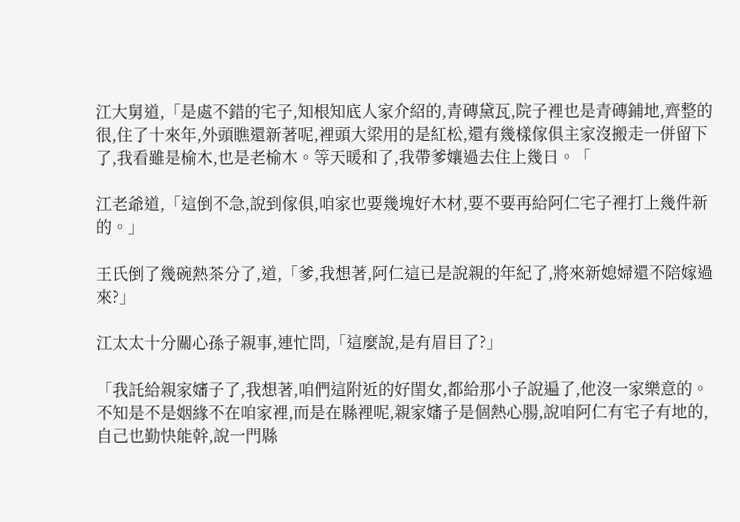江大舅道,「是處不錯的宅子,知根知底人家介紹的,青磚黛瓦,院子裡也是青磚鋪地,齊整的很,住了十來年,外頭瞧還新著呢,裡頭大梁用的是紅松,還有幾樣傢俱主家沒搬走一併留下了,我看雖是榆木,也是老榆木。等天暖和了,我帶爹孃過去住上幾日。「

江老爺道,「這倒不急,說到傢俱,咱家也要幾塊好木材,要不要再給阿仁宅子裡打上幾件新的。」

王氏倒了幾碗熱茶分了,道,「爹,我想著,阿仁這已是說親的年紀了,將來新媳婦還不陪嫁過來?」

江太太十分關心孫子親事,連忙問,「這麼說,是有眉目了?」

「我託給親家嬸子了,我想著,咱們這附近的好閨女,都給那小子說遍了,他沒一家樂意的。不知是不是姻緣不在咱家裡,而是在縣裡呢,親家嬸子是個熱心腸,說咱阿仁有宅子有地的,自己也勤快能幹,說一門縣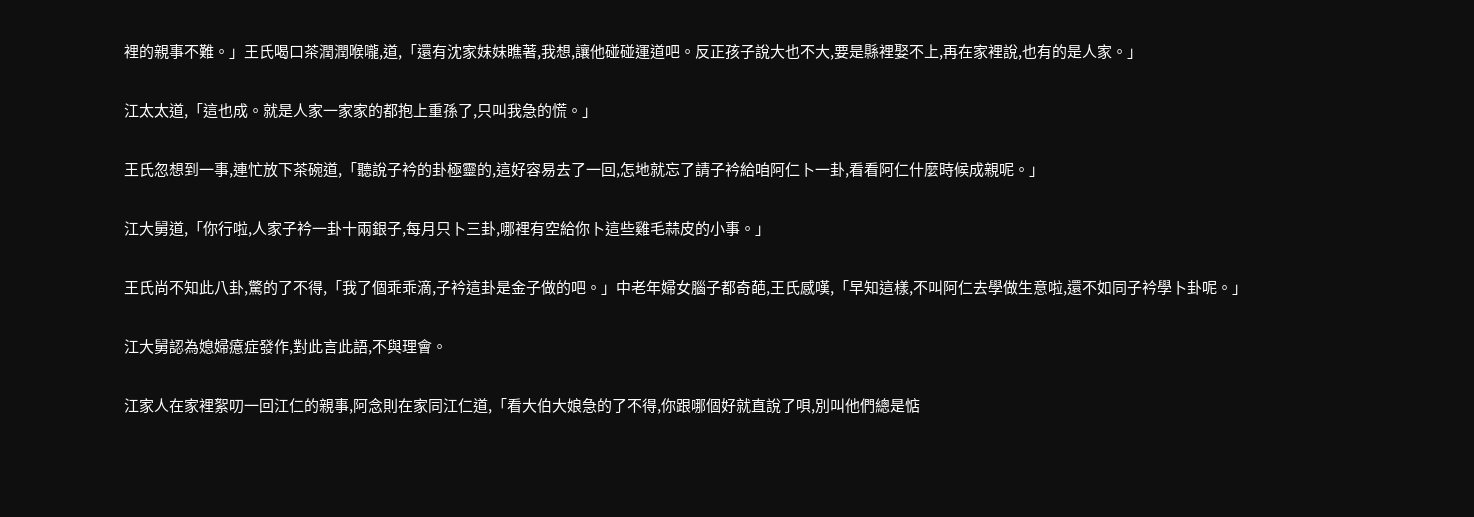裡的親事不難。」王氏喝口茶潤潤喉嚨,道,「還有沈家妹妹瞧著,我想,讓他碰碰運道吧。反正孩子說大也不大,要是縣裡娶不上,再在家裡說,也有的是人家。」

江太太道,「這也成。就是人家一家家的都抱上重孫了,只叫我急的慌。」

王氏忽想到一事,連忙放下茶碗道,「聽說子衿的卦極靈的,這好容易去了一回,怎地就忘了請子衿給咱阿仁卜一卦,看看阿仁什麼時候成親呢。」

江大舅道,「你行啦,人家子衿一卦十兩銀子,每月只卜三卦,哪裡有空給你卜這些雞毛蒜皮的小事。」

王氏尚不知此八卦,驚的了不得,「我了個乖乖滴,子衿這卦是金子做的吧。」中老年婦女腦子都奇葩,王氏感嘆,「早知這樣,不叫阿仁去學做生意啦,還不如同子衿學卜卦呢。」

江大舅認為媳婦癔症發作,對此言此語,不與理會。

江家人在家裡絮叨一回江仁的親事,阿念則在家同江仁道,「看大伯大娘急的了不得,你跟哪個好就直說了唄,別叫他們總是惦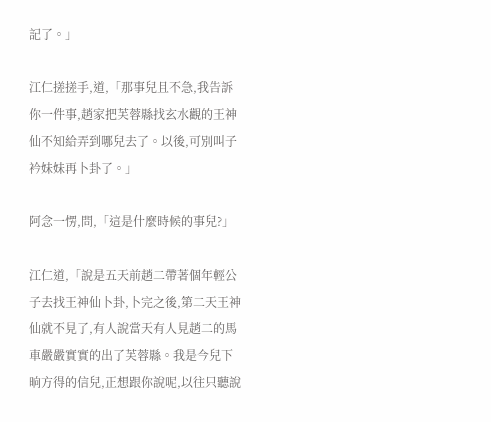記了。」

江仁搓搓手,道,「那事兒且不急,我告訴你一件事,趙家把芙蓉縣找玄水觀的王神仙不知給弄到哪兒去了。以後,可別叫子衿妹妹再卜卦了。」

阿念一愣,問,「這是什麼時候的事兒?」

江仁道,「說是五天前趙二帶著個年輕公子去找王神仙卜卦,卜完之後,第二天王神仙就不見了,有人說當天有人見趙二的馬車嚴嚴實實的出了芙蓉縣。我是今兒下晌方得的信兒,正想跟你說呢,以往只聽說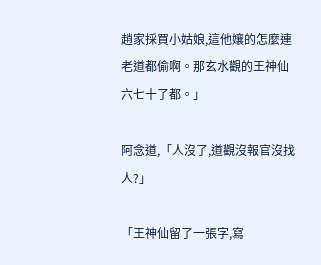趙家採買小姑娘,這他孃的怎麼連老道都偷啊。那玄水觀的王神仙六七十了都。」

阿念道,「人沒了,道觀沒報官沒找人?」

「王神仙留了一張字,寫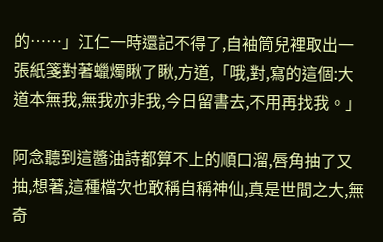的……」江仁一時還記不得了,自袖筒兒裡取出一張紙箋對著蠟燭瞅了瞅,方道,「哦,對,寫的這個:大道本無我,無我亦非我,今日留書去,不用再找我。」

阿念聽到這醬油詩都算不上的順口溜,唇角抽了又抽,想著,這種檔次也敢稱自稱神仙,真是世間之大,無奇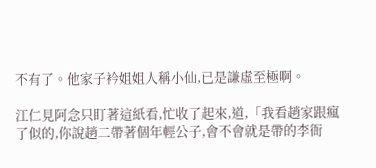不有了。他家子衿姐姐人稱小仙,已是謙虛至極啊。

江仁見阿念只盯著這紙看,忙收了起來,道,「我看趙家跟瘋了似的,你說趙二帶著個年輕公子,會不會就是帶的李衙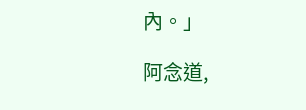內。」

阿念道,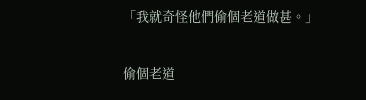「我就奇怪他們偷個老道做甚。」

偷個老道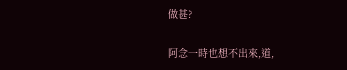做甚?

阿念一時也想不出來,道,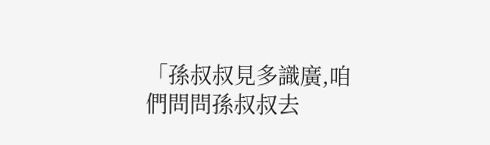「孫叔叔見多識廣,咱們問問孫叔叔去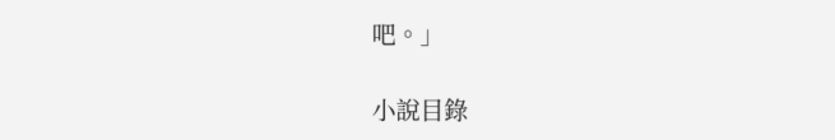吧。」

小說目錄